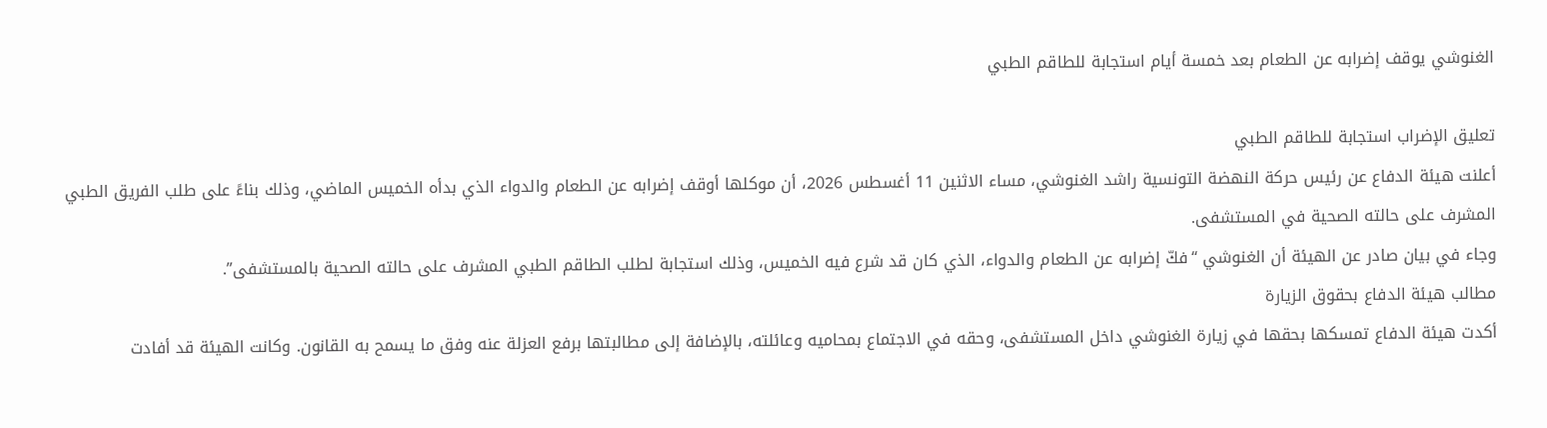الغنوشي يوقف إضرابه عن الطعام بعد خمسة أيام استجابة للطاقم الطبي

تعليق الإضراب استجابة للطاقم الطبي
أعلنت هيئة الدفاع عن رئيس حركة النهضة التونسية راشد الغنوشي، مساء الاثنين 11 أغسطس 2026، أن موكلها أوقف إضرابه عن الطعام والدواء الذي بدأه الخميس الماضي، وذلك بناءً على طلب الفريق الطبي المشرف على حالته الصحية في المستشفى.
وجاء في بيان صادر عن الهيئة أن الغنوشي “فكّ إضرابه عن الطعام والدواء، الذي كان قد شرع فيه الخميس، وذلك استجابة لطلب الطاقم الطبي المشرف على حالته الصحية بالمستشفى”.
مطالب هيئة الدفاع بحقوق الزيارة
أكدت هيئة الدفاع تمسكها بحقها في زيارة الغنوشي داخل المستشفى، وحقه في الاجتماع بمحاميه وعائلته، بالإضافة إلى مطالبتها برفع العزلة عنه وفق ما يسمح به القانون. وكانت الهيئة قد أفادت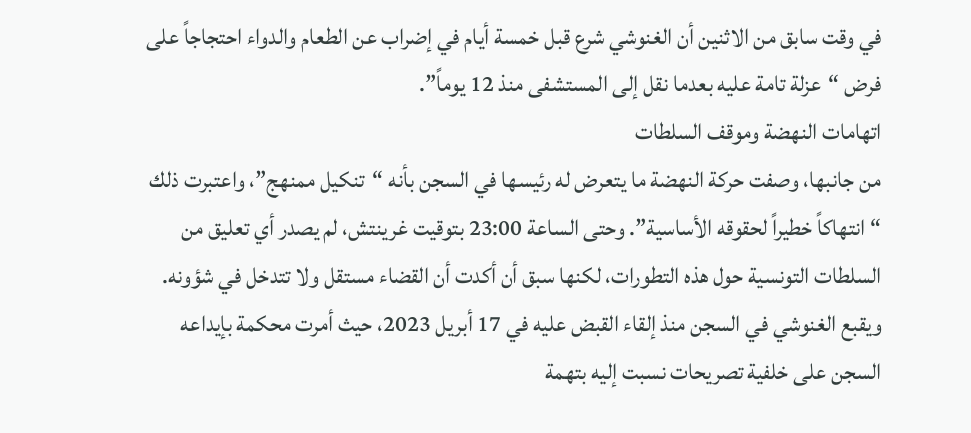في وقت سابق من الاثنين أن الغنوشي شرع قبل خمسة أيام في إضراب عن الطعام والدواء احتجاجاً على فرض “عزلة تامة عليه بعدما نقل إلى المستشفى منذ 12 يوماً”.
اتهامات النهضة وموقف السلطات
من جانبها، وصفت حركة النهضة ما يتعرض له رئيسها في السجن بأنه “تنكيل ممنهج”، واعتبرت ذلك “انتهاكاً خطيراً لحقوقه الأساسية”. وحتى الساعة 23:00 بتوقيت غرينتش، لم يصدر أي تعليق من السلطات التونسية حول هذه التطورات، لكنها سبق أن أكدت أن القضاء مستقل ولا تتدخل في شؤونه.
ويقبع الغنوشي في السجن منذ إلقاء القبض عليه في 17 أبريل 2023، حيث أمرت محكمة بإيداعه السجن على خلفية تصريحات نسبت إليه بتهمة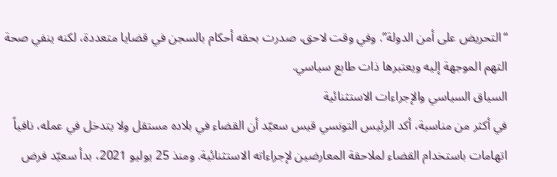“التحريض على أمن الدولة”. وفي وقت لاحق، صدرت بحقه أحكام بالسجن في قضايا متعددة، لكنه ينفي صحة التهم الموجهة إليه ويعتبرها ذات طابع سياسي.
السياق السياسي والإجراءات الاستثنائية
في أكثر من مناسبة، أكد الرئيس التونسي قيس سعيّد أن القضاء في بلاده مستقل ولا يتدخل في عمله، نافياً اتهامات باستخدام القضاء لملاحقة المعارضين لإجراءاته الاستثنائية. ومنذ 25 يوليو 2021، بدأ سعيّد فرض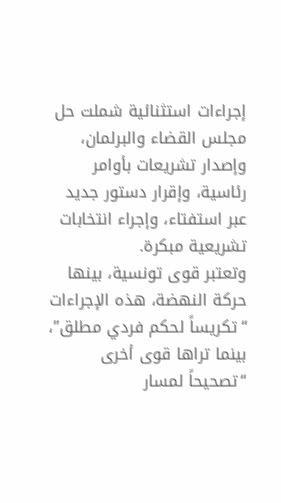إجراءات استثنائية شملت حل مجلس القضاء والبرلمان، وإصدار تشريعات بأوامر رئاسية، وإقرار دستور جديد عبر استفتاء، وإجراء انتخابات تشريعية مبكرة.
وتعتبر قوى تونسية، بينها حركة النهضة، هذه الإجراءات “تكريساً لحكم فردي مطلق”، بينما تراها قوى أخرى “تصحيحاً لمسار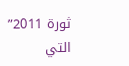ثورة 2011” التي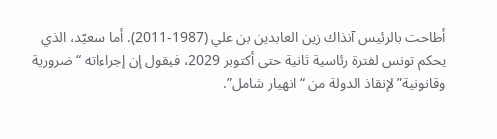أطاحت بالرئيس آنذاك زين العابدين بن علي (1987-2011). أما سعيّد، الذي يحكم تونس لفترة رئاسية ثانية حتى أكتوبر 2029، فيقول إن إجراءاته “ضرورية وقانونية” لإنقاذ الدولة من “انهيار شامل”.